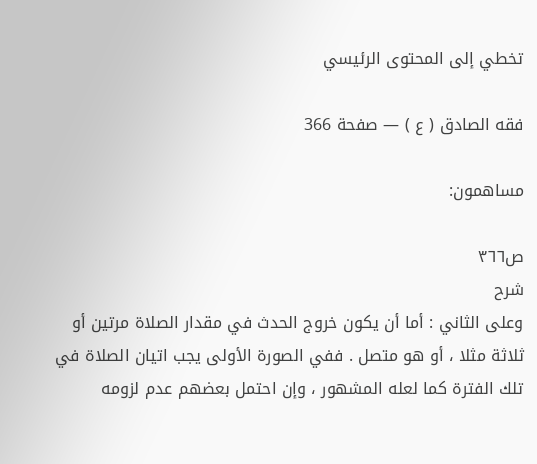تخطي إلى المحتوى الرئيسي

فقه الصادق ( ع ) — صفحة 366

مساهمون:

ص٣٦٦
شرح
وعلى الثاني : أما أن يكون خروج الحدث في مقدار الصلاة مرتين أو ثلاثة مثلا ، أو هو متصل . ففي الصورة الأولى يجب اتيان الصلاة في تلك الفترة كما لعله المشهور ، وإن احتمل بعضهم عدم لزومه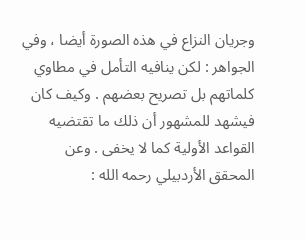وجريان النزاع في هذه الصورة أيضا ، وفي الجواهر : لكن ينافيه التأمل في مطاوي كلماتهم بل تصريح بعضهم . وكيف كان فيشهد للمشهور أن ذلك ما تقتضيه القواعد الأولية كما لا يخفى . وعن المحقق الأردبيلي رحمه الله :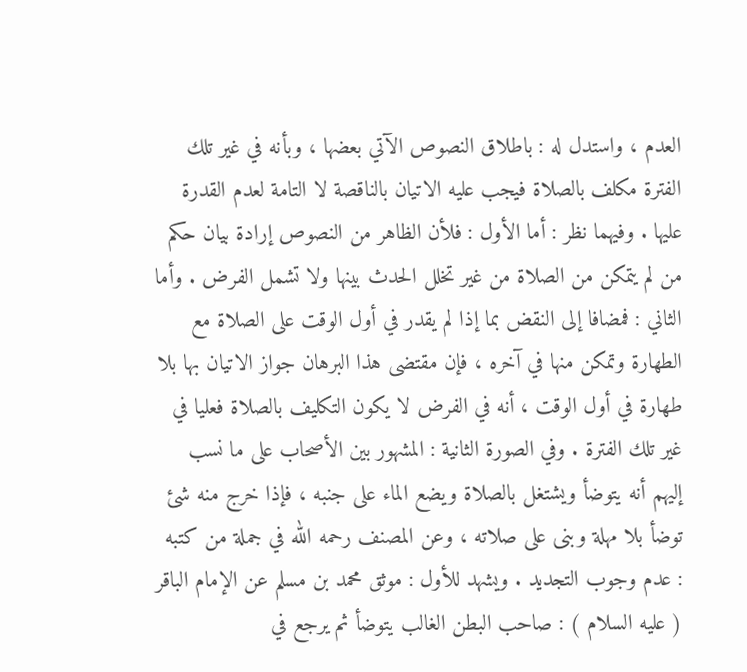العدم ، واستدل له : باطلاق النصوص الآتي بعضها ، وبأنه في غير تلك الفترة مكلف بالصلاة فيجب عليه الاتيان بالناقصة لا التامة لعدم القدرة عليها . وفيهما نظر : أما الأول : فلأن الظاهر من النصوص إرادة بيان حكم من لم يتمكن من الصلاة من غير تخلل الحدث بينها ولا تشمل الفرض . وأما الثاني : فمضافا إلى النقض بما إذا لم يقدر في أول الوقت على الصلاة مع الطهارة وتمكن منها في آخره ، فإن مقتضى هذا البرهان جواز الاتيان بها بلا طهارة في أول الوقت ، أنه في الفرض لا يكون التكليف بالصلاة فعليا في غير تلك الفترة . وفي الصورة الثانية : المشهور بين الأصحاب على ما نسب إليهم أنه يتوضأ ويشتغل بالصلاة ويضع الماء على جنبه ، فإذا خرج منه شئ توضأ بلا مهلة وبنى على صلاته ، وعن المصنف رحمه الله في جملة من كتبه : عدم وجوب التجديد . ويشهد للأول : موثق محمد بن مسلم عن الإمام الباقر ( عليه السلام ) : صاحب البطن الغالب يتوضأ ثم يرجع في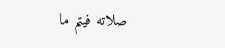صلاته فيتم ما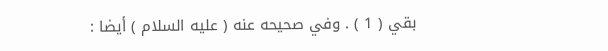بقي ( 1 ) . وفي صحيحه عنه ( عليه السلام ) أيضا :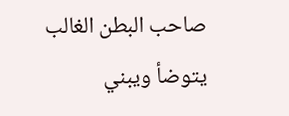صاحب البطن الغالب يتوضأ ويبني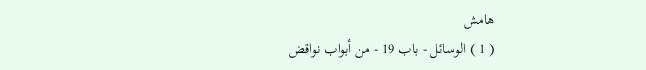هامش
( 1 ) الوسائل - باب 19 - من أبواب نواقض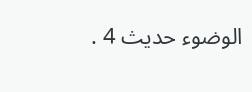الوضوء حديث 4 .